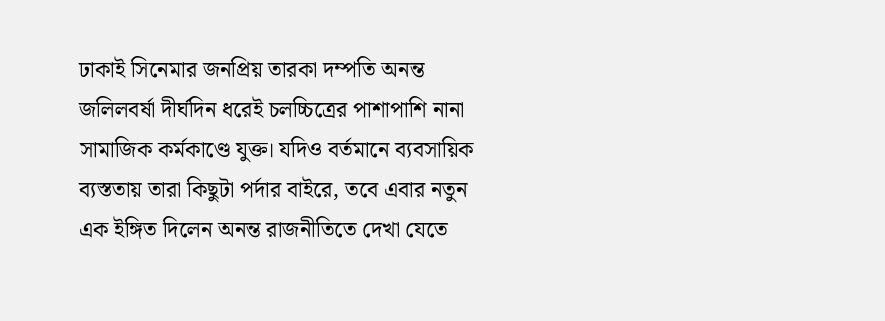ঢাকাই সিনেমার জনপ্রিয় তারকা দম্পতি অনন্ত জলিলবর্ষা দীর্ঘদিন ধরেই চলচ্চিত্রের পাশাপাশি নানা সামাজিক কর্মকাণ্ডে যুক্ত। যদিও বর্তমানে ব্যবসায়িক ব্যস্ততায় তারা কিছুটা পর্দার বাইরে, তবে এবার নতুন এক ইঙ্গিত দিলেন অনন্ত রাজনীতিতে দেখা যেতে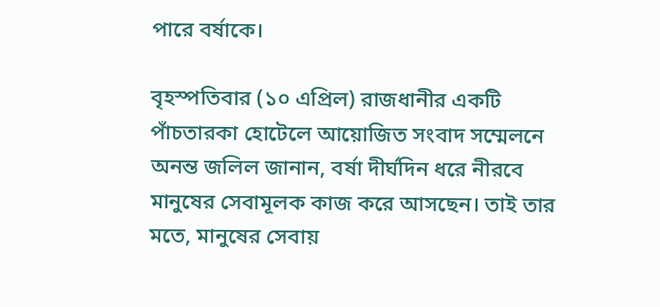পারে বর্ষাকে।

বৃহস্পতিবার (১০ এপ্রিল) রাজধানীর একটি পাঁচতারকা হোটেলে আয়োজিত সংবাদ সম্মেলনে অনন্ত জলিল জানান, বর্ষা দীর্ঘদিন ধরে নীরবে মানুষের সেবামূলক কাজ করে আসছেন। তাই তার মতে, মানুষের সেবায়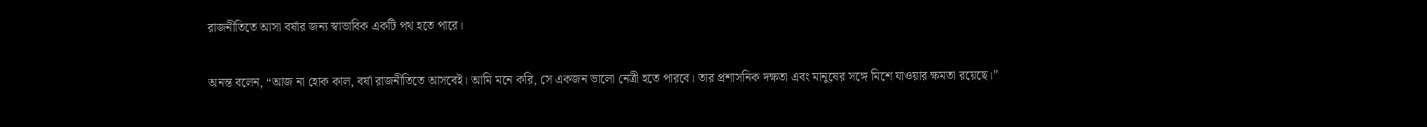রাজনীতিতে আসা বর্ষার জন্য স্বাভাবিক একটি পথ হতে পারে।

অনন্ত বলেন, “আজ না হোক কাল, বর্ষা রাজনীতিতে আসবেই। আমি মনে করি, সে একজন ভালো নেত্রী হতে পারবে। তার প্রশাসনিক দক্ষতা এবং মানুষের সঙ্গে মিশে যাওয়ার ক্ষমতা রয়েছে।”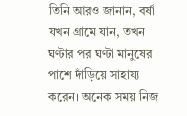তিনি আরও জানান, বর্ষা যখন গ্রামে যান, তখন ঘণ্টার পর ঘণ্টা মানুষের পাশে দাঁড়িয়ে সাহায্য করেন। অনেক সময় নিজ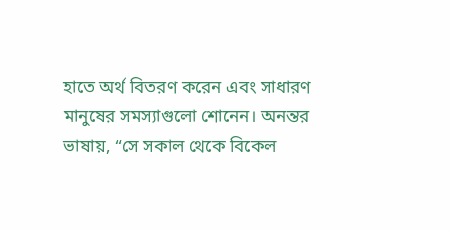হাতে অর্থ বিতরণ করেন এবং সাধারণ মানুষের সমস্যাগুলো শোনেন। অনন্তর ভাষায়, “সে সকাল থেকে বিকেল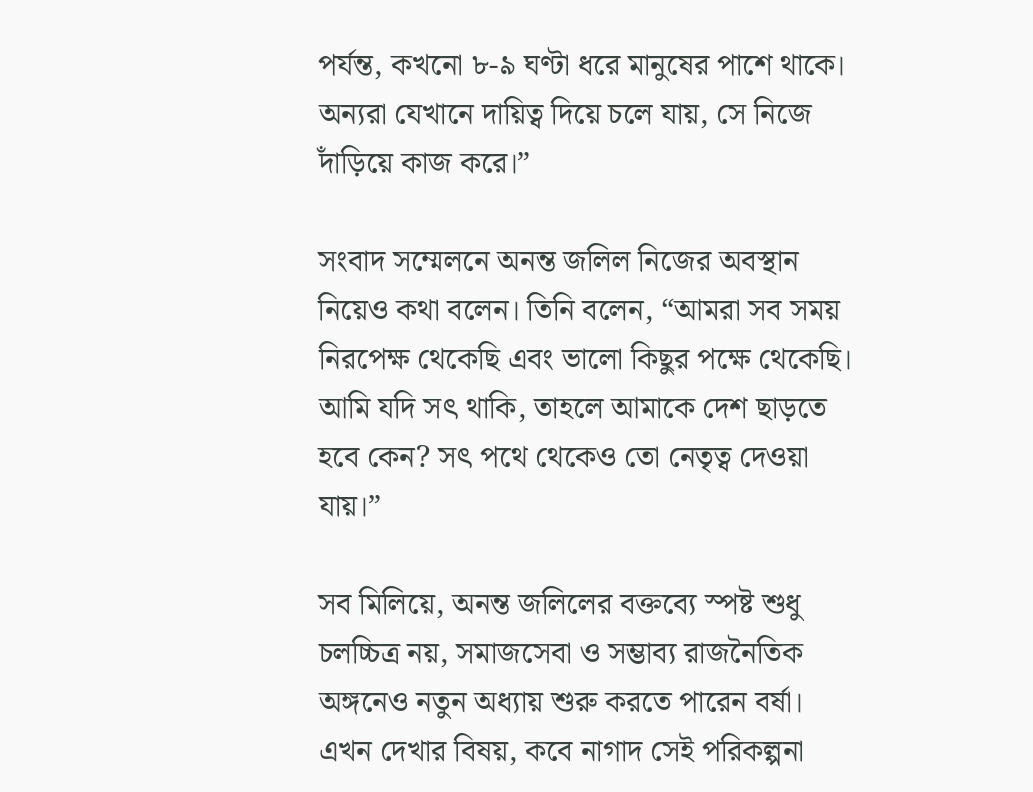পর্যন্ত, কখনো ৮-৯ ঘণ্টা ধরে মানুষের পাশে থাকে। অন্যরা যেখানে দায়িত্ব দিয়ে চলে যায়, সে নিজে দাঁড়িয়ে কাজ করে।”

সংবাদ সম্মেলনে অনন্ত জলিল নিজের অবস্থান নিয়েও কথা বলেন। তিনি বলেন, “আমরা সব সময় নিরপেক্ষ থেকেছি এবং ভালো কিছুর পক্ষে থেকেছি। আমি যদি সৎ থাকি, তাহলে আমাকে দেশ ছাড়তে হবে কেন? সৎ পথে থেকেও তো নেতৃত্ব দেওয়া যায়।”

সব মিলিয়ে, অনন্ত জলিলের বক্তব্যে স্পষ্ট শুধু চলচ্চিত্র নয়, সমাজসেবা ও সম্ভাব্য রাজনৈতিক অঙ্গনেও নতুন অধ্যায় শুরু করতে পারেন বর্ষা। এখন দেখার বিষয়, কবে নাগাদ সেই পরিকল্পনা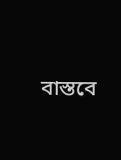বাস্তবে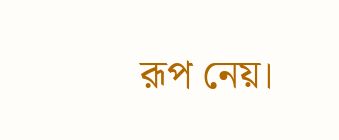রূপ নেয়।